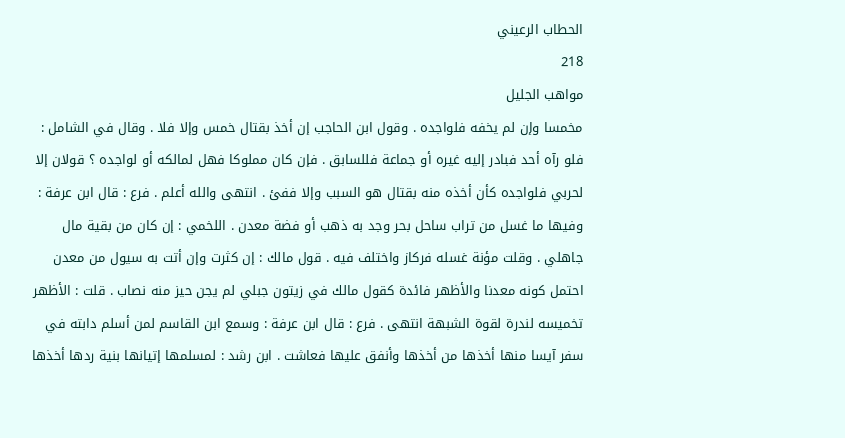الحطاب الرعيني
218
مواهب الجليل
مخمسا وإن لم يخفه فلواجده . وقول ابن الحاجب إن أخذ بقتال خمس وإلا فلا . وقال في الشامل : فلو رآه أحد فبادر إليه غيره أو جماعة فللسابق . فإن كان مملوكا فهل لمالكه أو لواجده ؟ قولان إلا لحربي فلواجده كأن أخذه منه بقتال هو السبب وإلا ففئ . انتهى والله أعلم . فرع : قال ابن عرفة : وفيها ما غسل من تراب ساحل بحر وجد به ذهب أو فضة معدن . اللخمي : إن كان من بقية مال جاهلي . وقلت مؤنة غسله فركاز واختلف فيه . قول مالك : إن كثرت وإن أتت به سيول من معدن احتمل كونه معدنا والأظهر فائدة كقول مالك في زيتون جبلي لم يجن حيز منه نصاب . قلت : الأظهر تخميسه لندرة لقوة الشبهة انتهى . فرع : قال ابن عرفة : وسمع ابن القاسم لمن أسلم دابته في سفر آيسا منها أخذها من أخذها وأنفق عليها فعاشت . ابن رشد : لمسلمها إتيانها بنية ردها أخذها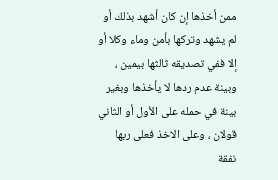ممن أخذها إن كان أشهد بذلك أو لم يشهد وتركها بأمن وماء وكلا أو إلا ففي تصديقه ثالثها بيمين ، وبينة عدم ردها لا يأخذها وبغير بينة في حمله على الأول أو الثاني قولان ، وعلى الاخذ فعلى ربها نفقة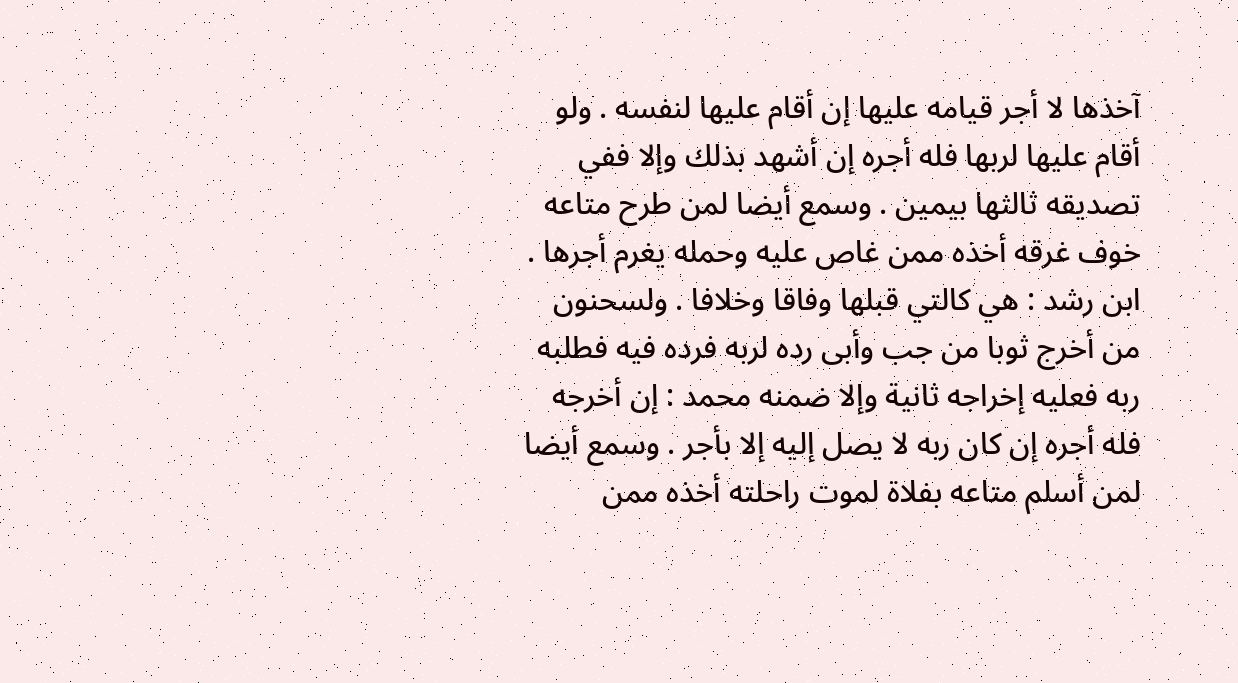آخذها لا أجر قيامه عليها إن أقام عليها لنفسه . ولو أقام عليها لربها فله أجره إن أشهد بذلك وإلا ففي تصديقه ثالثها بيمين . وسمع أيضا لمن طرح متاعه خوف غرقه أخذه ممن غاص عليه وحمله يغرم أجرها . ابن رشد : هي كالتي قبلها وفاقا وخلافا . ولسحنون من أخرج ثوبا من جب وأبى رده لربه فرده فيه فطلبه ربه فعليه إخراجه ثانية وإلا ضمنه محمد : إن أخرجه فله أجره إن كان ربه لا يصل إليه إلا بأجر . وسمع أيضا لمن أسلم متاعه بفلاة لموت راحلته أخذه ممن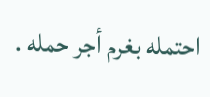احتمله بغرم أجر حمله .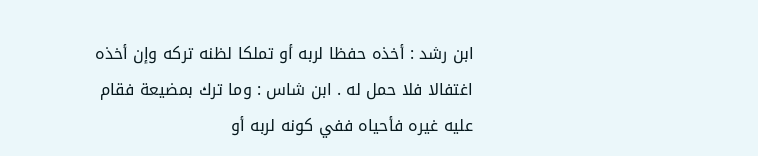ابن رشد : أخذه حفظا لربه أو تملكا لظنه تركه وإن أخذه اغتفالا فلا حمل له . ابن شاس : وما ترك بمضيعة فقام عليه غيره فأحياه ففي كونه لربه أو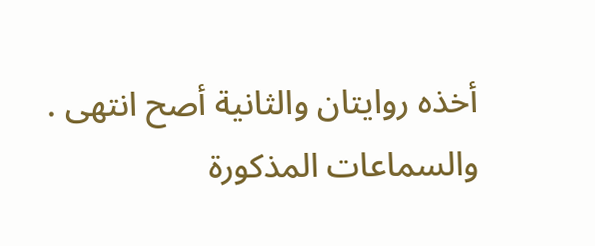أخذه روايتان والثانية أصح انتهى . والسماعات المذكورة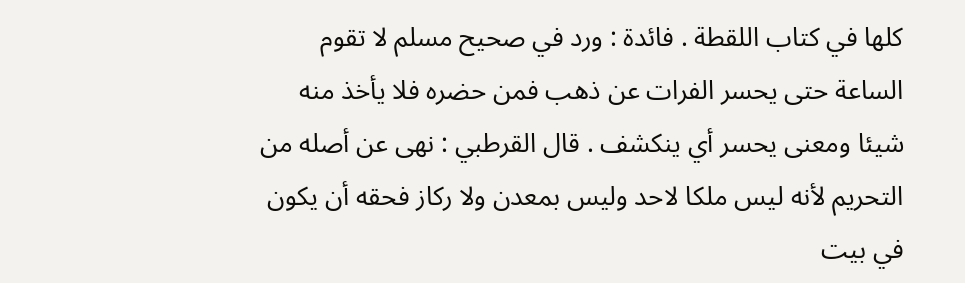كلها في كتاب اللقطة . فائدة : ورد في صحيح مسلم لا تقوم الساعة حتى يحسر الفرات عن ذهب فمن حضره فلا يأخذ منه شيئا ومعنى يحسر أي ينكشف . قال القرطبي : نهى عن أصله من التحريم لأنه ليس ملكا لاحد وليس بمعدن ولا ركاز فحقه أن يكون في بيت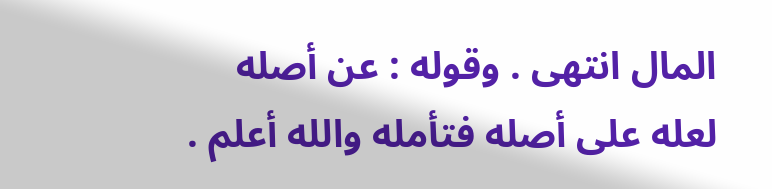المال انتهى . وقوله : عن أصله لعله على أصله فتأمله والله أعلم .